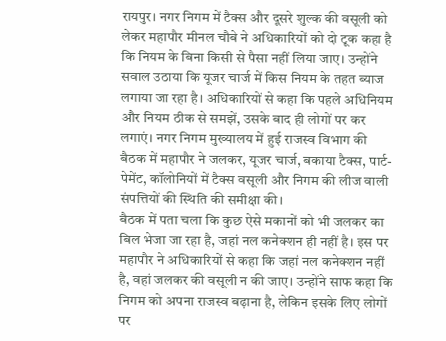रायपुर। नगर निगम में टैक्स और दूसरे शुल्क की वसूली को लेकर महापौर मीनल चौबे ने अधिकारियों को दो टूक कहा है कि नियम के बिना किसी से पैसा नहीं लिया जाए। उन्होंने सवाल उठाया कि यूजर चार्ज में किस नियम के तहत ब्याज लगाया जा रहा है। अधिकारियों से कहा कि पहले अधिनियम और नियम ठीक से समझें, उसके बाद ही लोगों पर कर लगाएं। नगर निगम मुख्यालय में हुई राजस्व विभाग की बैठक में महापौर ने जलकर, यूजर चार्ज, बकाया टैक्स, पार्ट-पेमेंट, कॉलोनियों में टैक्स वसूली और निगम की लीज वाली संपत्तियों की स्थिति की समीक्षा की।
बैठक में पता चला कि कुछ ऐसे मकानों को भी जलकर का बिल भेजा जा रहा है, जहां नल कनेक्शन ही नहीं है। इस पर महापौर ने अधिकारियों से कहा कि जहां नल कनेक्शन नहीं है, वहां जलकर की वसूली न की जाए। उन्होंने साफ कहा कि निगम को अपना राजस्व बढ़ाना है, लेकिन इसके लिए लोगों पर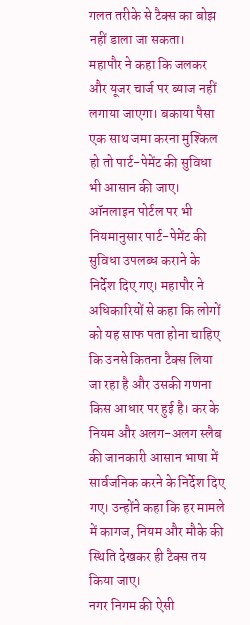गलत तरीके से टैक्स का बोझ नहीं डाला जा सकता।
महापौर ने कहा कि जलकर और यूजर चार्ज पर ब्याज नहीं लगाया जाएगा। बकाया पैसा एक साथ जमा करना मुश्किल हो तो पार्ट-पेमेंट की सुविधा भी आसान की जाए। ऑनलाइन पोर्टल पर भी नियमानुसार पार्ट-पेमेंट की सुविधा उपलब्ध कराने के निर्देश दिए गए। महापौर ने अधिकारियों से कहा कि लोगों को यह साफ पता होना चाहिए कि उनसे कितना टैक्स लिया जा रहा है और उसकी गणना किस आधार पर हुई है। कर के नियम और अलग-अलग स्लैब की जानकारी आसान भाषा में सार्वजनिक करने के निर्देश दिए गए। उन्होंने कहा कि हर मामले में कागज, नियम और मौके की स्थिति देखकर ही टैक्स तय किया जाए।
नगर निगम की ऐसी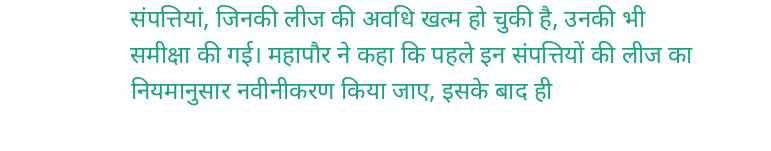संपत्तियां, जिनकी लीज की अवधि खत्म हो चुकी है, उनकी भी समीक्षा की गई। महापौर ने कहा कि पहले इन संपत्तियों की लीज का नियमानुसार नवीनीकरण किया जाए, इसके बाद ही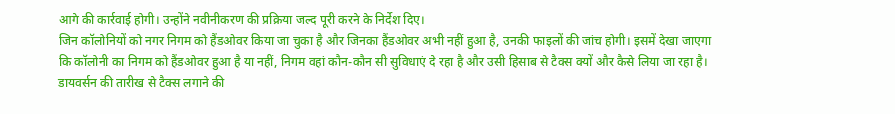आगे की कार्रवाई होगी। उन्होंने नवीनीकरण की प्रक्रिया जल्द पूरी करने के निर्देश दिए।
जिन कॉलोनियों को नगर निगम को हैंडओवर किया जा चुका है और जिनका हैंडओवर अभी नहीं हुआ है, उनकी फाइलों की जांच होगी। इसमें देखा जाएगा कि कॉलोनी का निगम को हैंडओवर हुआ है या नहीं, निगम वहां कौन-कौन सी सुविधाएं दे रहा है और उसी हिसाब से टैक्स क्यों और कैसे लिया जा रहा है। डायवर्सन की तारीख से टैक्स लगाने की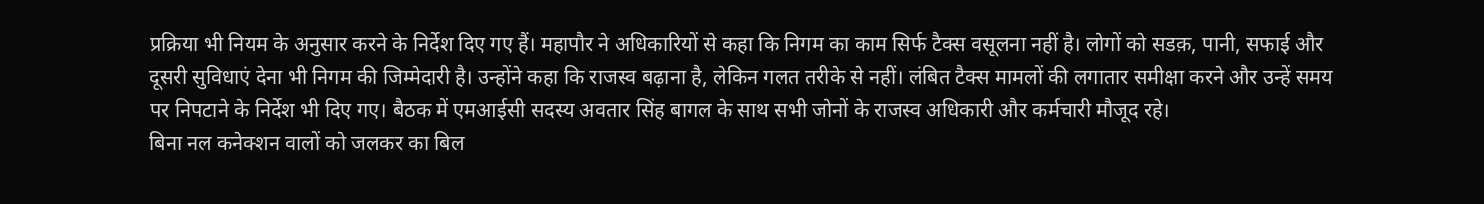प्रक्रिया भी नियम के अनुसार करने के निर्देश दिए गए हैं। महापौर ने अधिकारियों से कहा कि निगम का काम सिर्फ टैक्स वसूलना नहीं है। लोगों को सडक़, पानी, सफाई और दूसरी सुविधाएं देना भी निगम की जिम्मेदारी है। उन्होंने कहा कि राजस्व बढ़ाना है, लेकिन गलत तरीके से नहीं। लंबित टैक्स मामलों की लगातार समीक्षा करने और उन्हें समय पर निपटाने के निर्देश भी दिए गए। बैठक में एमआईसी सदस्य अवतार सिंह बागल के साथ सभी जोनों के राजस्व अधिकारी और कर्मचारी मौजूद रहे।
बिना नल कनेक्शन वालों को जलकर का बिल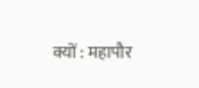क्यों : महापौर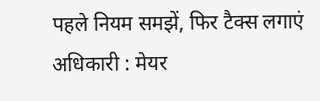पहले नियम समझें, फिर टैक्स लगाएं अधिकारी : मेयर